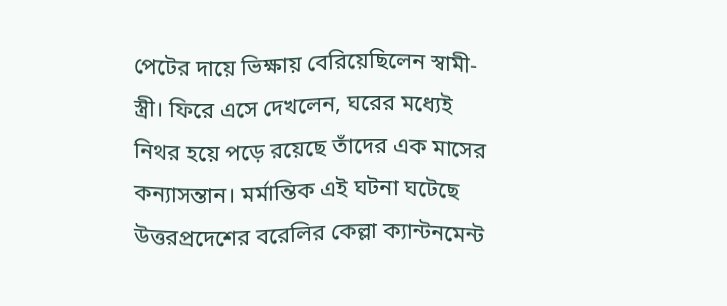পেটের দায়ে ভিক্ষায় বেরিয়েছিলেন স্বামী-স্ত্রী। ফিরে এসে দেখলেন, ঘরের মধ্যেই নিথর হয়ে পড়ে রয়েছে তাঁদের এক মাসের কন্যাসন্তান। মর্মান্তিক এই ঘটনা ঘটেছে উত্তরপ্রদেশের বরেলির কেল্লা ক্যান্টনমেন্ট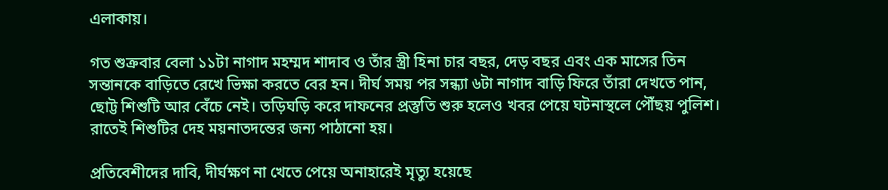এলাকায়।

গত শুক্রবার বেলা ১১টা নাগাদ মহম্মদ শাদাব ও তাঁর স্ত্রী হিনা চার বছর, দেড় বছর এবং এক মাসের তিন সন্তানকে বাড়িতে রেখে ভিক্ষা করতে বের হন। দীর্ঘ সময় পর সন্ধ্যা ৬টা নাগাদ বাড়ি ফিরে তাঁরা দেখতে পান, ছোট্ট শিশুটি আর বেঁচে নেই। তড়িঘড়ি করে দাফনের প্রস্তুতি শুরু হলেও খবর পেয়ে ঘটনাস্থলে পৌঁছয় পুলিশ। রাতেই শিশুটির দেহ ময়নাতদন্তের জন্য পাঠানো হয়।

প্রতিবেশীদের দাবি, দীর্ঘক্ষণ না খেতে পেয়ে অনাহারেই মৃত্যু হয়েছে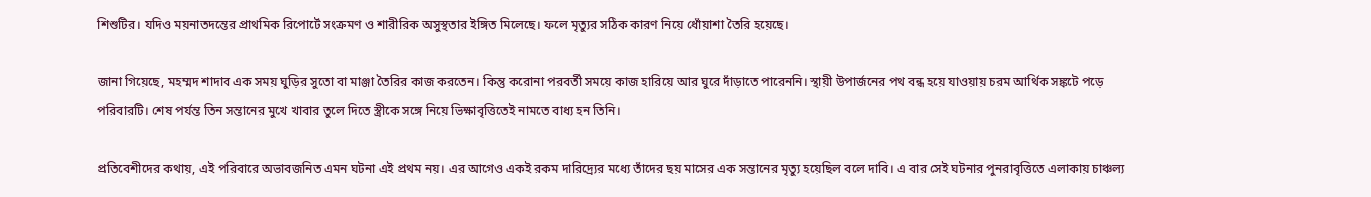শিশুটির। যদিও ময়নাতদন্তের প্রাথমিক রিপোর্টে সংক্রমণ ও শারীরিক অসুস্থতার ইঙ্গিত মিলেছে। ফলে মৃত্যুর সঠিক কারণ নিয়ে ধোঁয়াশা তৈরি হয়েছে।

জানা গিয়েছে, মহম্মদ শাদাব এক সময় ঘুড়ির সুতো বা মাঞ্জা তৈরির কাজ করতেন। কিন্তু করোনা পরবর্তী সময়ে কাজ হারিয়ে আর ঘুরে দাঁড়াতে পারেননি। স্থায়ী উপার্জনের পথ বন্ধ হয়ে যাওয়ায় চরম আর্থিক সঙ্কটে পড়ে পরিবারটি। শেষ পর্যন্ত তিন সন্তানের মুখে খাবার তুলে দিতে স্ত্রীকে সঙ্গে নিয়ে ভিক্ষাবৃত্তিতেই নামতে বাধ্য হন তিনি।

প্রতিবেশীদের কথায়, এই পরিবারে অভাবজনিত এমন ঘটনা এই প্রথম নয়। এর আগেও একই রকম দারিদ্র্যের মধ্যে তাঁদের ছয় মাসের এক সন্তানের মৃত্যু হয়েছিল বলে দাবি। এ বার সেই ঘটনার পুনরাবৃত্তিতে এলাকায় চাঞ্চল্য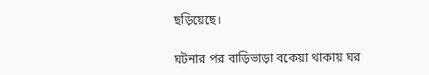ছড়িয়েছে।

ঘটনার পর বাড়িভাড়া বকেয়া থাকায় ঘর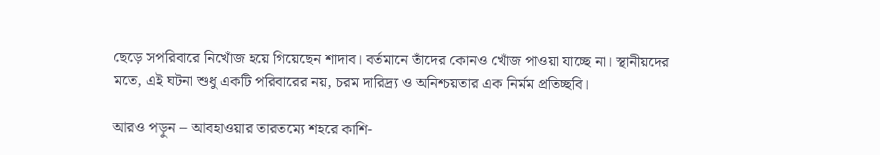ছেড়ে সপরিবারে নিখোঁজ হয়ে গিয়েছেন শাদাব। বর্তমানে তাঁদের কোনও খোঁজ পাওয়া যাচ্ছে না। স্থানীয়দের মতে, এই ঘটনা শুধু একটি পরিবারের নয়, চরম দারিদ্র্য ও অনিশ্চয়তার এক নির্মম প্রতিচ্ছবি।

আরও পড়ুন – আবহাওয়ার তারতম্যে শহরে কাশি-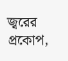জ্বরের প্রকোপ,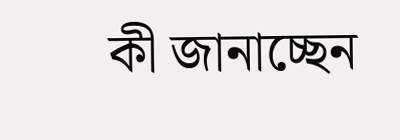কী জানাচ্ছেন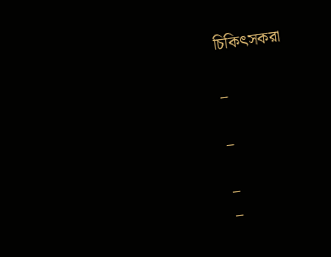চিকিৎসকরা

_

_

_
_